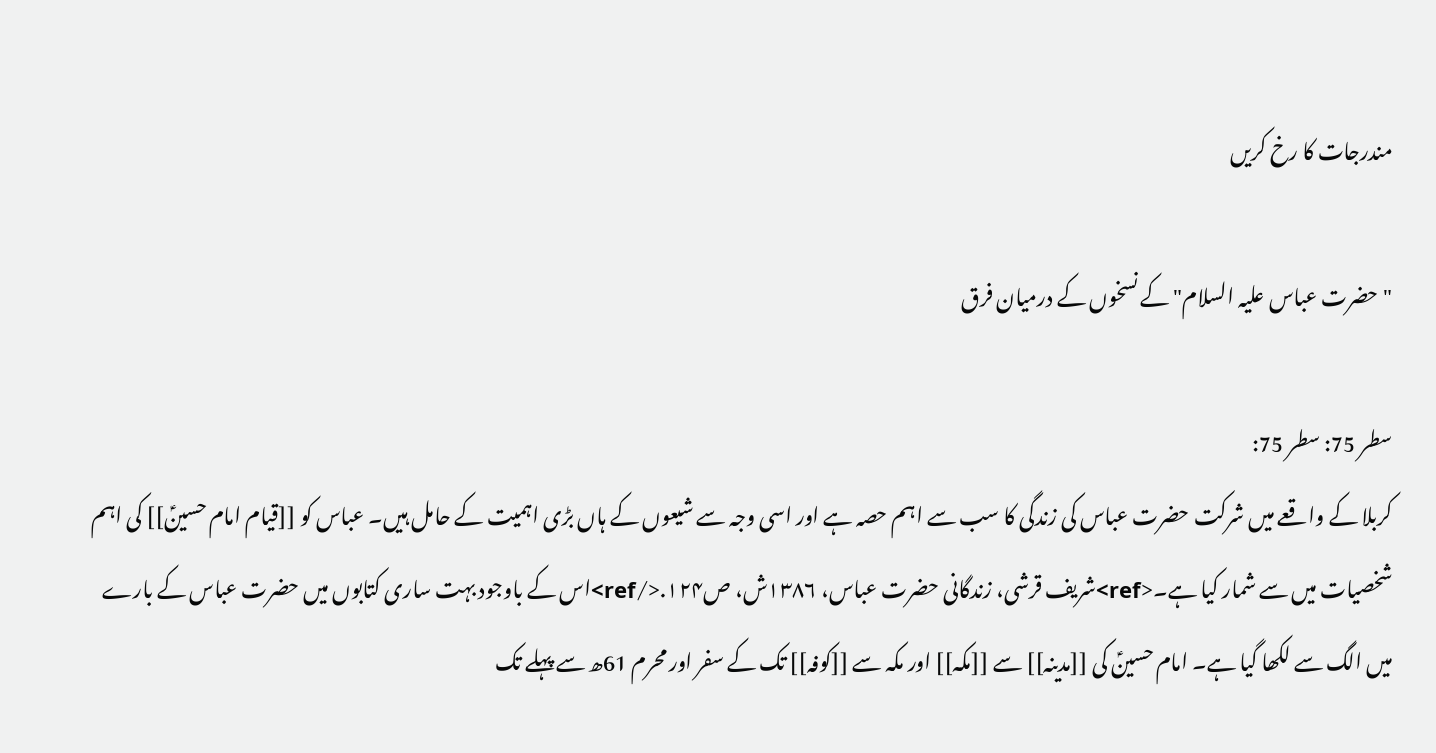مندرجات کا رخ کریں

"حضرت عباس علیہ السلام" کے نسخوں کے درمیان فرق

سطر 75: سطر 75:
کربلا کے واقعے میں شرکت حضرت عباس کی زندگی کا سب سے اہم حصہ ہے اور اسی وجہ سے شیعوں کے ہاں بڑی اہمیت کے حامل ہیں۔ عباس کو [[قیام امام حسینؑ]] کی اہم شخصیات میں سے شمار کیا ہے۔<ref>شریف قرشی، زندگانی حضرت عباس، ۱۳۸۶ش، ص۱۲۴.</ref>اس کے باوجود بہت ساری کتابوں میں حضرت عباس کے بارے میں الگ سے لکھا گیا ہے۔ امام حسینؑ کی [[مدینہ]] سے [[مکہ]] اور مکہ سے [[کوفہ]] تک کے سفر اور محرم 61ھ سے پہلے تک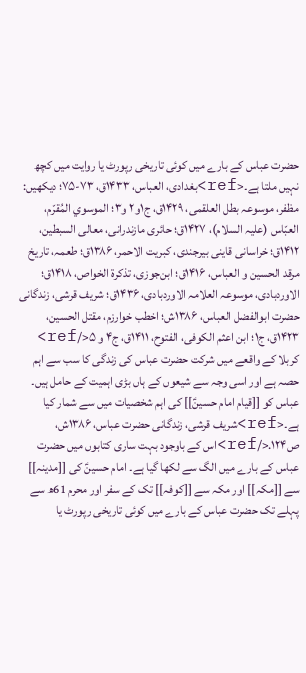حضرت عباس کے بارے میں کوئی تاریخی رپورٹ یا روایت میں کچھ نہیں ملتا ہے۔<ref>بغدادی،‌ العباس، ۱۴۳۳ق، ۷۳-۷۵؛ دیکھیں: مظفر، موسوعہ بطل العلقمی، ۱۴۲۹ق، ج۱و۲ و۳؛ الموسوي المُقرّم، العبّاس (عليہ السلام)، ۱۴۲۷ق؛ حائری مازندرانی، معالی السبطین، ۱۴۱۲ق؛ خراسانی قاینی بیرجندی، کبریت الاحمر، ۱۳۸۶ق؛ طعمہ، تاريخ مرقد الحسين و العباس، ١۴١۶ق؛ ابن‌جوزی‌، تذكرۃ الخواص، ۱۴۱۸ق؛ الاوردبادی، موسوعہ العلامہ الاوردبادی، ۱۴۳۶ق؛ شریف قرشی، زندگانی حضرت ابوالفضل العباس، ۱۳۸۶ش؛ اخطب خوارزم، مقتل الحسین، ۱۴۲۳ق، ج۱؛ ابن اعثم الکوفی، الفتوح، ۱۴۱۱ق، ج۴ و ۵</ref>
کربلا کے واقعے میں شرکت حضرت عباس کی زندگی کا سب سے اہم حصہ ہے اور اسی وجہ سے شیعوں کے ہاں بڑی اہمیت کے حامل ہیں۔ عباس کو [[قیام امام حسینؑ]] کی اہم شخصیات میں سے شمار کیا ہے۔<ref>شریف قرشی، زندگانی حضرت عباس، ۱۳۸۶ش، ص۱۲۴.</ref>اس کے باوجود بہت ساری کتابوں میں حضرت عباس کے بارے میں الگ سے لکھا گیا ہے۔ امام حسینؑ کی [[مدینہ]] سے [[مکہ]] اور مکہ سے [[کوفہ]] تک کے سفر اور محرم 61ھ سے پہلے تک حضرت عباس کے بارے میں کوئی تاریخی رپورٹ یا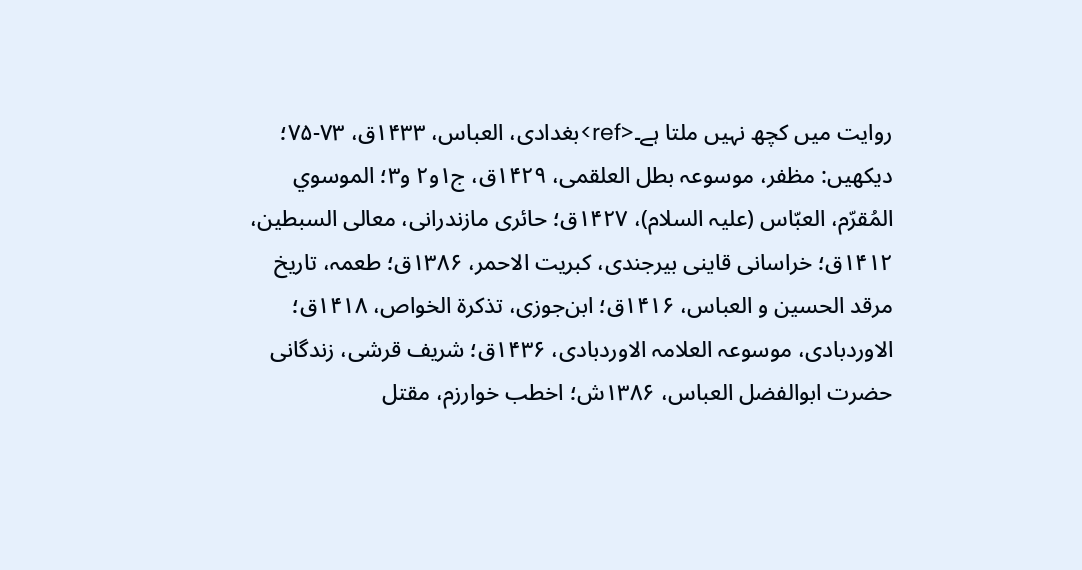روایت میں کچھ نہیں ملتا ہے۔<ref>بغدادی،‌ العباس، ۱۴۳۳ق، ۷۳-۷۵؛ دیکھیں: مظفر، موسوعہ بطل العلقمی، ۱۴۲۹ق، ج۱و۲ و۳؛ الموسوي المُقرّم، العبّاس (عليہ السلام)، ۱۴۲۷ق؛ حائری مازندرانی، معالی السبطین، ۱۴۱۲ق؛ خراسانی قاینی بیرجندی، کبریت الاحمر، ۱۳۸۶ق؛ طعمہ، تاريخ مرقد الحسين و العباس، ١۴١۶ق؛ ابن‌جوزی‌، تذكرۃ الخواص، ۱۴۱۸ق؛ الاوردبادی، موسوعہ العلامہ الاوردبادی، ۱۴۳۶ق؛ شریف قرشی، زندگانی حضرت ابوالفضل العباس، ۱۳۸۶ش؛ اخطب خوارزم، مقتل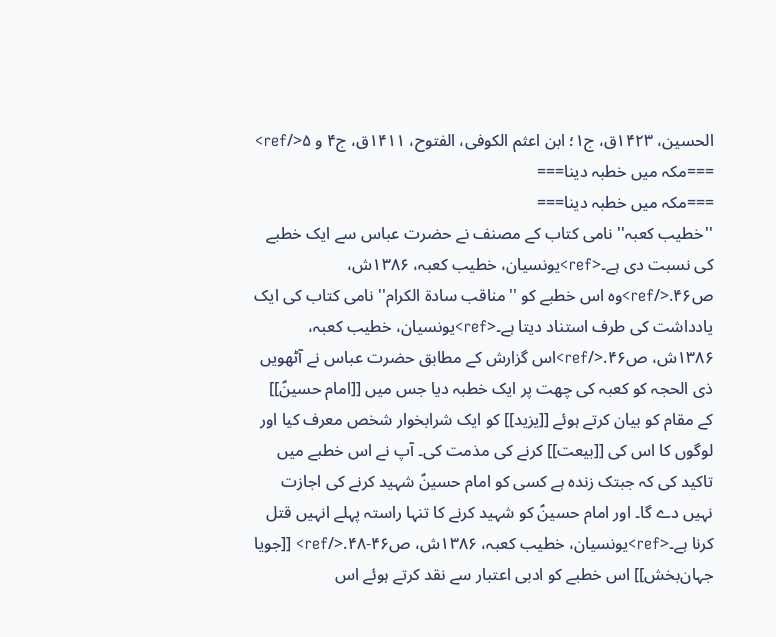الحسین، ۱۴۲۳ق، ج۱؛ ابن اعثم الکوفی، الفتوح، ۱۴۱۱ق، ج۴ و ۵</ref>
===مکہ میں خطبہ دینا===
===مکہ میں خطبہ دینا===
''خطیب کعبہ'' نامی کتاب کے مصنف نے حضرت عباس سے ایک خطبے کی نسبت دی ہے۔<ref>یونسیان، خطیب کعبہ، ۱۳۸۶ش، ص۴۶.</ref>وہ اس خطبے کو ''مناقب سادۃ الکرام'' نامی کتاب کی ایک یادداشت کی طرف استناد دیتا ہے۔<ref>یونسیان، خطیب کعبہ، ۱۳۸۶ش، ص۴۶.</ref>اس گزارش کے مطابق حضرت عباس نے آٹھویں ذی الحجہ کو کعبہ کی چھت پر ایک خطبہ دیا جس میں [[امام حسینؑ]] کے مقام کو بیان کرتے ہوئے [[یزید]] کو ایک شرابخوار شخص معرف کیا اور لوگوں کا اس کی [[بیعت]] کرنے کی مذمت کی۔ آپ نے اس خطبے میں تاکید کی کہ جبتک زندہ ہے کسی کو امام حسینؑ شہید کرنے کی اجازت نہیں دے گا۔ اور امام حسینؑ کو شہید کرنے کا تنہا راستہ پہلے انہیں قتل کرنا ہے۔<ref>یونسیان، خطیب کعبہ، ۱۳۸۶ش، ص۴۶-۴۸.</ref> [[جویا جہان‌بخش]] اس خطبے کو ادبی اعتبار سے نقد کرتے ہوئے اس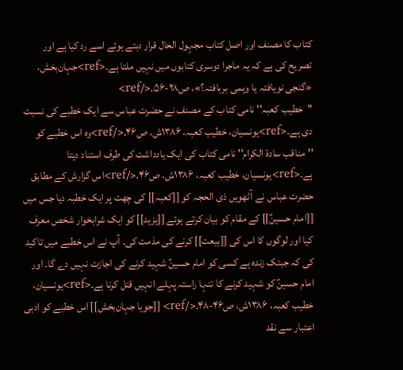کتاب کا مصنف اور اصل کتاب مجہول الحال قرار دبتے ہوئے اسے رد کیا ہے اور تصریح کی ہے کہ یہ ماجرا دوسری کتابوں میں نہیں ملتا ہے۔<ref>جہان‌بخش، «گنجى نويافتہ يا وہمى بربافتہ؟»، ص۲۸-۵۶.</ref>
''خطیب کعبہ'' نامی کتاب کے مصنف نے حضرت عباس سے ایک خطبے کی نسبت دی ہے۔<ref>یونسیان، خطیب کعبہ، ۱۳۸۶ش، ص۴۶.</ref>وہ اس خطبے کو ''مناقب سادۃ الکرام'' نامی کتاب کی ایک یادداشت کی طرف استناد دیتا ہے۔<ref>یونسیان، خطیب کعبہ، ۱۳۸۶ش، ص۴۶.</ref>اس گزارش کے مطابق حضرت عباس نے آٹھویں ذی الحجہ کو [[کعبہ]] کی چھت پر ایک خطبہ دیا جس میں [[امام حسینؑ]] کے مقام کو بیان کرتے ہوئے [[یزید]] کو ایک شرابخوار شخص معرف کیا اور لوگوں کا اس کی [[بیعت]] کرنے کی مذمت کی۔ آپ نے اس خطبے میں تاکید کی کہ جبتک زندہ ہے کسی کو امام حسینؑ شہید کرنے کی اجازت نہیں دے گا۔ اور امام حسینؑ کو شہید کرنے کا تنہا راستہ پہلے انہیں قتل کرنا ہے۔<ref>یونسیان، خطیب کعبہ، ۱۳۸۶ش، ص۴۶-۴۸.</ref> [[جویا جہان‌بخش]] اس خطبے کو ادبی اعتبار سے نقد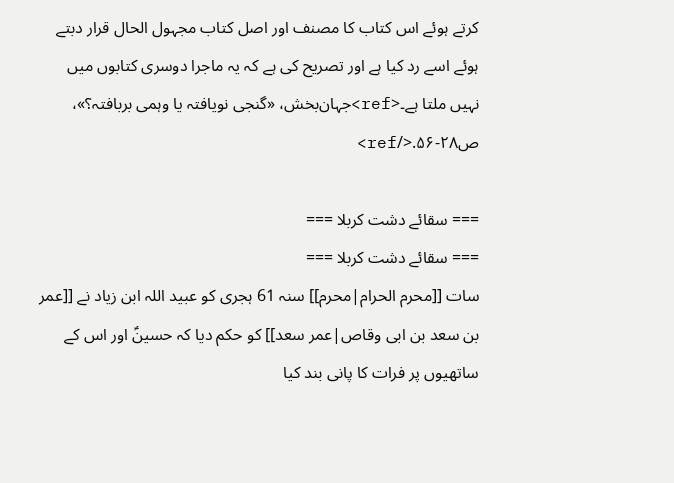کرتے ہوئے اس کتاب کا مصنف اور اصل کتاب مجہول الحال قرار دبتے ہوئے اسے رد کیا ہے اور تصریح کی ہے کہ یہ ماجرا دوسری کتابوں میں نہیں ملتا ہے۔<ref>جہان‌بخش، «گنجى نويافتہ يا وہمى بربافتہ؟»، ص۲۸-۵۶.</ref>

=== سقائے دشت کربلا ===
=== سقائے دشت کربلا ===
سات [[محرم الحرام|محرم]] سنہ 61 ہجری کو عبید اللہ ابن زیاد نے [[عمر بن سعد بن ابی وقاص|عمر سعد]] کو حکم دیا کہ حسینؑ اور اس کے ساتھیوں پر فرات کا پانی بند کیا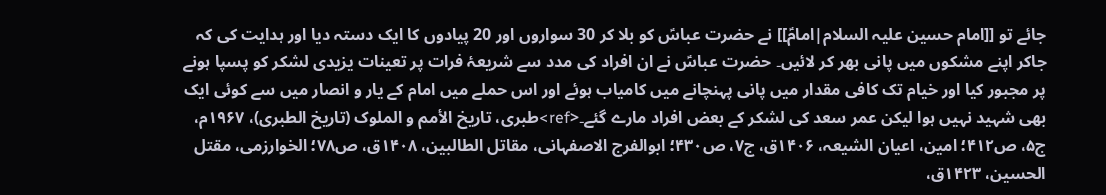جائے تو [[امام حسین علیہ السلام|امامؑ]] نے حضرت عباسؑ کو بلا کر 30 سواروں اور 20 پیادوں کا ایک دستہ دیا اور ہدایت کی کہ جاکر اپنے مشکوں میں پانی بھر کر لائیں۔ حضرت عباسؑ نے ان افراد کی مدد سے شریعۂ فرات پر تعینات یزیدی لشکر کو پسپا ہونے پر مجبور کیا اور خیام تک کافی مقدار میں پانی پہنچانے میں کامیاب ہوئے اور اس حملے میں امام کے یار و انصار میں سے کوئی ایک بھی شہید نہیں ہوا لیکن عمر سعد کی لشکر کے بعض افراد مارے گئے۔<ref>طبری، تاریخ الأمم و الملوک (تاریخ الطبری)، ۱۹۶۷م، ج۵، ص۴۱۲؛ امین، اعیان الشیعہ، ۱۴۰۶ق، ج۷، ص۴۳۰؛ ابوالفرج الاصفہانی، مقاتل الطالبین، ۱۴۰۸ق، ص۷۸؛ الخوارزمی، مقتل الحسین، ۱۴۲۳ق،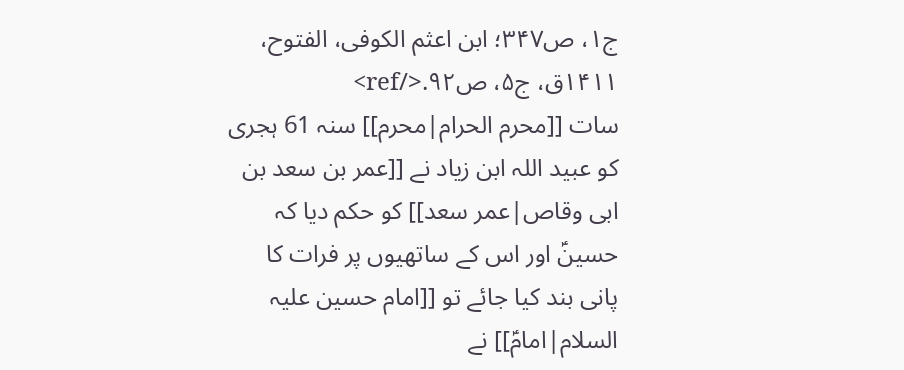ج۱، ص۳۴۷؛ ابن اعثم الکوفی، الفتوح، ۱۴۱۱ق، ج۵، ص۹۲.</ref>
سات [[محرم الحرام|محرم]] سنہ 61 ہجری کو عبید اللہ ابن زیاد نے [[عمر بن سعد بن ابی وقاص|عمر سعد]] کو حکم دیا کہ حسینؑ اور اس کے ساتھیوں پر فرات کا پانی بند کیا جائے تو [[امام حسین علیہ السلام|امامؑ]] نے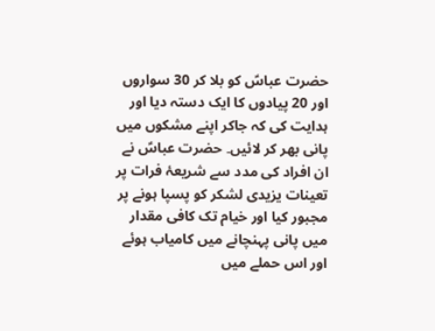حضرت عباسؑ کو بلا کر 30 سواروں اور 20 پیادوں کا ایک دستہ دیا اور ہدایت کی کہ جاکر اپنے مشکوں میں پانی بھر کر لائیں۔ حضرت عباسؑ نے ان افراد کی مدد سے شریعۂ فرات پر تعینات یزیدی لشکر کو پسپا ہونے پر مجبور کیا اور خیام تک کافی مقدار میں پانی پہنچانے میں کامیاب ہوئے اور اس حملے میں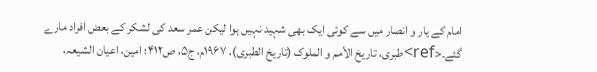امام کے یار و انصار میں سے کوئی ایک بھی شہید نہیں ہوا لیکن عمر سعد کی لشکر کے بعض افراد مارے گئے۔<ref>طبری، تاریخ الأمم و الملوک (تاریخ الطبری)، ۱۹۶۷م، ج۵، ص۴۱۲؛ امین، اعیان الشیعہ،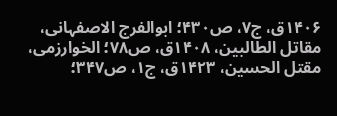۱۴۰۶ق، ج۷، ص۴۳۰؛ ابوالفرج الاصفہانی، مقاتل الطالبین، ۱۴۰۸ق، ص۷۸؛ الخوارزمی، مقتل الحسین، ۱۴۲۳ق، ج۱، ص۳۴۷؛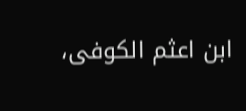ابن اعثم الکوفی،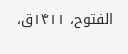الفتوح، ۱۴۱۱ق،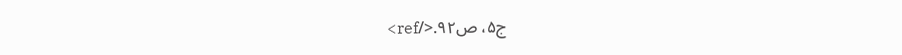ج۵، ص۹۲.</ref>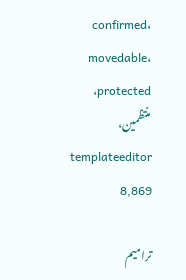confirmed، movedable، protected، منتظمین، templateeditor
8,869

ترامیم